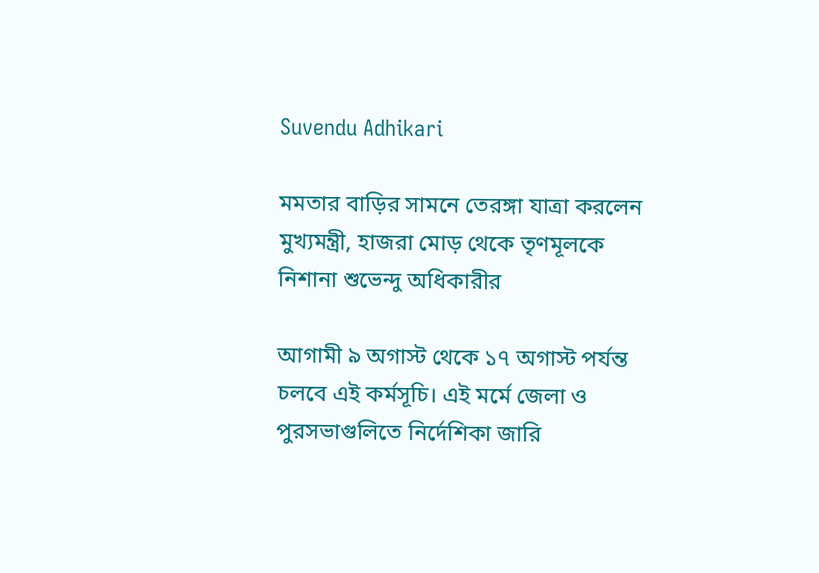Suvendu Adhikari

মমতার বাড়ির সামনে তেরঙ্গা যাত্রা করলেন মুখ্যমন্ত্রী, হাজরা মোড় থেকে তৃণমূলকে নিশানা শুভেন্দু অধিকারীর

আগামী ৯ অগাস্ট থেকে ১৭ অগাস্ট পর্যন্ত চলবে এই কর্মসূচি। এই মর্মে জেলা ও পুরসভাগুলিতে নির্দেশিকা জারি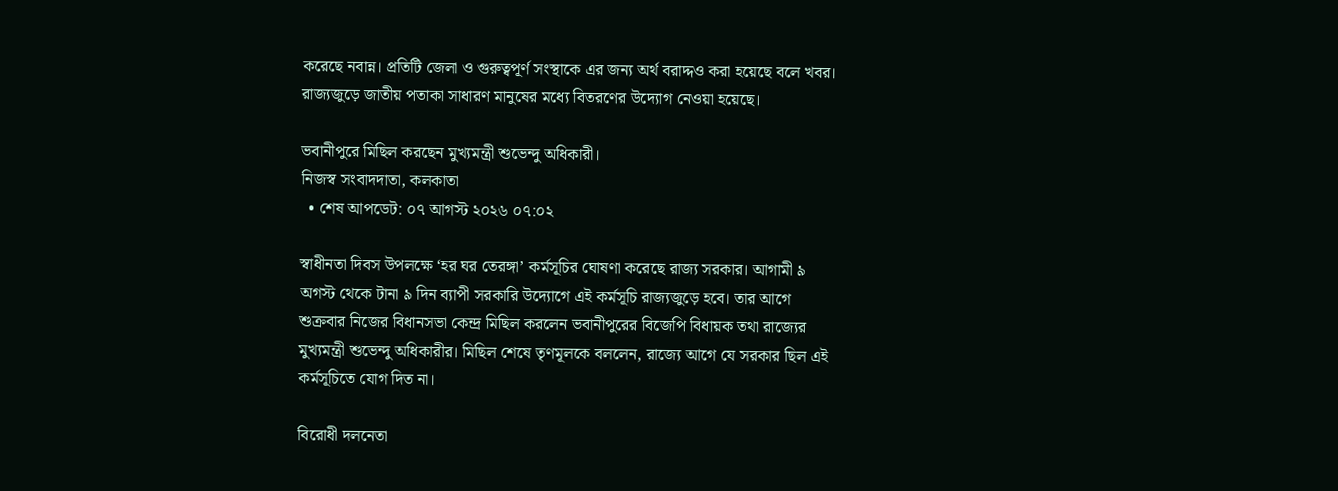করেছে নবান্ন। প্রতিটি জেলা ও গুরুত্বপূর্ণ সংস্থাকে এর জন্য অর্থ বরাদ্দও করা হয়েছে বলে খবর। রাজ্যজুড়ে জাতীয় পতাকা সাধারণ মানুষের মধ্যে বিতরণের উদ্যোগ নেওয়া হয়েছে।

ভবানীপুরে মিছিল করছেন মুখ্যমন্ত্রী শুভেন্দু অধিকারী।
নিজস্ব সংবাদদাতা, কলকাতা
  • শেষ আপডেট: ০৭ আগস্ট ২০২৬ ০৭:০২

স্বাধীনতা দিবস উপলক্ষে ‘হর ঘর তেরঙ্গা’ কর্মসূচির ঘোষণা করেছে রাজ‍্য সরকার। আগামী ৯ অগস্ট থেকে টানা ৯ দিন ব্যাপী সরকারি উদ্যোগে এই কর্মসূচি রাজ্যজুড়ে হবে। তার আগে শুক্রবার নিজের বিধানসভা কেন্দ্র মিছিল করলেন ভবানীপুরের বিজেপি বিধায়ক তথা রাজ‍্যের মুখ্যমন্ত্রী শুভেন্দু অধিকারীর। মিছিল শেষে তৃণমূলকে বললেন, রাজ‍্যে আগে যে সরকার ছিল এই কর্মসূচিতে যোগ দিত না।

বিরোধী দলনেতা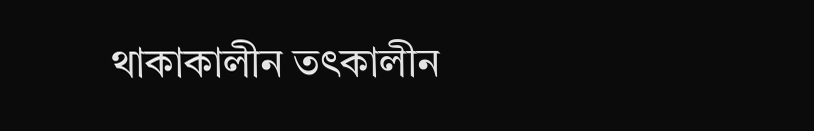থাকাকালীন তৎকালীন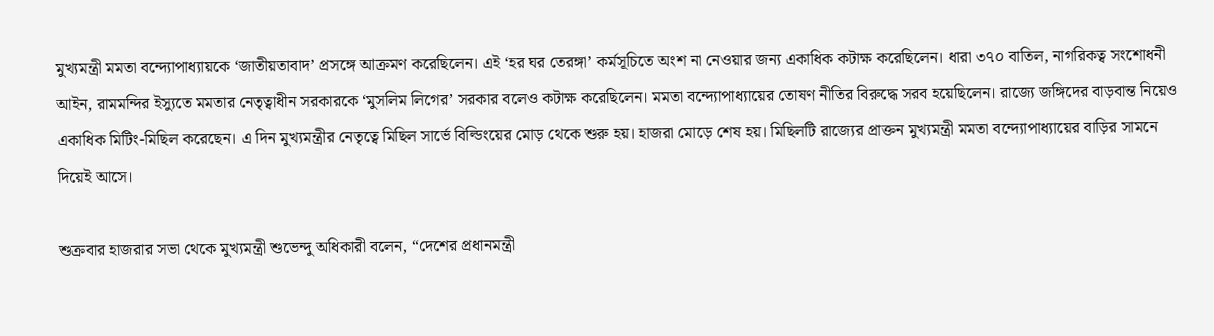মুখ্যমন্ত্রী মমতা বন্দ্যোপাধ্যায়কে ‘জাতীয়তাবাদ’ প্রসঙ্গে আক্রমণ করেছিলেন। এই ‘হর ঘর তেরঙ্গা’ কর্মসূচিতে অংশ না নেওয়ার জন‍্য একাধিক কটাক্ষ করেছিলেন। ধারা ৩৭০ বাতিল, নাগরিকত্ব সংশোধনী আইন, রামমন্দির ইস্যুতে মমতার নেতৃত্বাধীন সরকারকে ‘মুসলিম লিগের’ সরকার বলেও কটাক্ষ করেছিলেন। মমতা বন্দ্যোপাধ্যায়ের তোষণ নীতির বিরুদ্ধে সরব হয়েছিলেন। রাজ্যে জঙ্গিদের বাড়বান্ত নিয়েও একাধিক মিটিং-মিছিল করেছেন। এ দিন মুখ্যমন্ত্রীর নেতৃত্বে মিছিল সার্ভে বিল্ডিংয়ের মোড় থেকে শুরু হয়। হাজরা মোড়ে শেষ হয়। মিছিলটি রাজ‍্যের প্রাক্তন মুখ্যমন্ত্রী মমতা বন্দ্যোপাধ্যায়ের বাড়ির সামনে দিয়েই আসে।

শুক্রবার হাজরার সভা থেকে মুখ্যমন্ত্রী শুভেন্দু অধিকারী বলেন, “দেশের প্রধানমন্ত্রী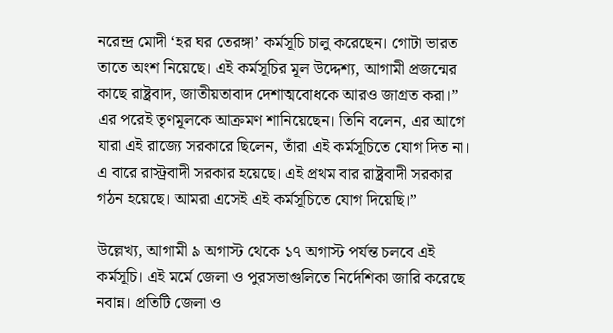নরেন্দ্র মোদী ‘হর ঘর তেরঙ্গা’ কর্মসূচি চালু করেছেন। গোটা ভারত তাতে অংশ নিয়েছে। এই কর্মসূচির মূল উদ্দেশ্য, আগামী প্রজন্মের কাছে রাষ্ট্রবাদ, জাতীয়তাবাদ দেশাত্মবোধকে আরও জাগ্রত করা।” এর পরেই তৃণমূলকে আক্রমণ শানিয়েছেন। তিনি বলেন, এর আগে যারা এই রাজ‍্যে সরকারে ছিলেন, তাঁরা এই কর্মসূচিতে যোগ দিত না। এ বারে রাস্ট্রবাদী সরকার হয়েছে। এই প্রথম বার রাষ্ট্রবাদী সরকার গঠন হয়েছে। আমরা এসেই এই কর্মসূচিতে যোগ দিয়েছি।”

উল্লেখ্য, আগামী ৯ অগাস্ট থেকে ১৭ অগাস্ট পর্যন্ত চলবে এই কর্মসূচি। এই মর্মে জেলা ও পুরসভাগুলিতে নির্দেশিকা জারি করেছে নবান্ন। প্রতিটি জেলা ও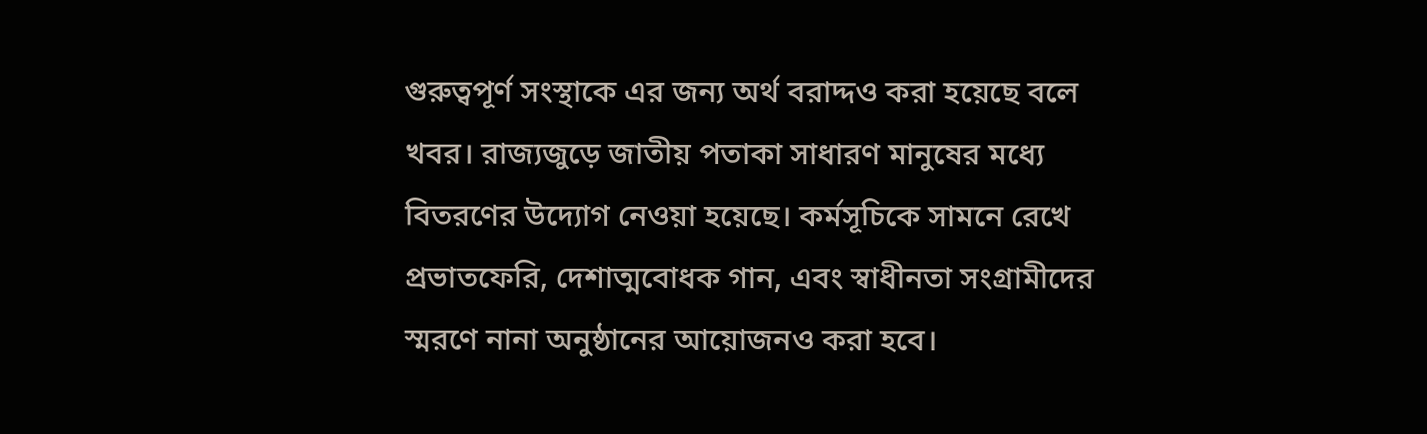গুরুত্বপূর্ণ সংস্থাকে এর জন্য অর্থ বরাদ্দও করা হয়েছে বলে খবর। রাজ্যজুড়ে জাতীয় পতাকা সাধারণ মানুষের মধ্যে বিতরণের উদ্যোগ নেওয়া হয়েছে। কর্মসূচিকে সামনে রেখে প্রভাতফেরি, দেশাত্মবোধক গান, এবং স্বাধীনতা সংগ্রামীদের স্মরণে নানা অনুষ্ঠানের আয়োজনও করা হবে।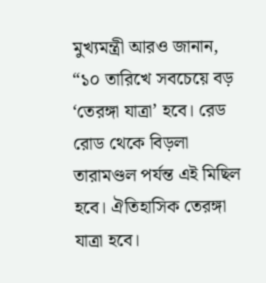মুখ্যমন্ত্রী আরও জানান, “১০ তারিখে সবচেয়ে বড় ‘তেরঙ্গা যাত্রা’ হবে। রেড রোড থেকে বিড়লা তারামণ্ডল পর্যন্ত এই মিছিল হবে। ঐতিহাসিক তেরঙ্গা যাত্রা হবে।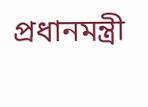প্রধানমন্ত্রী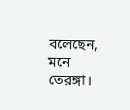বলেছেন, মনে তেরঙ্গা।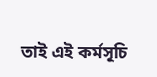তাই এই কর্মসূচি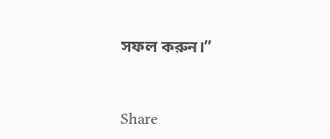সফল করুন।”


Share